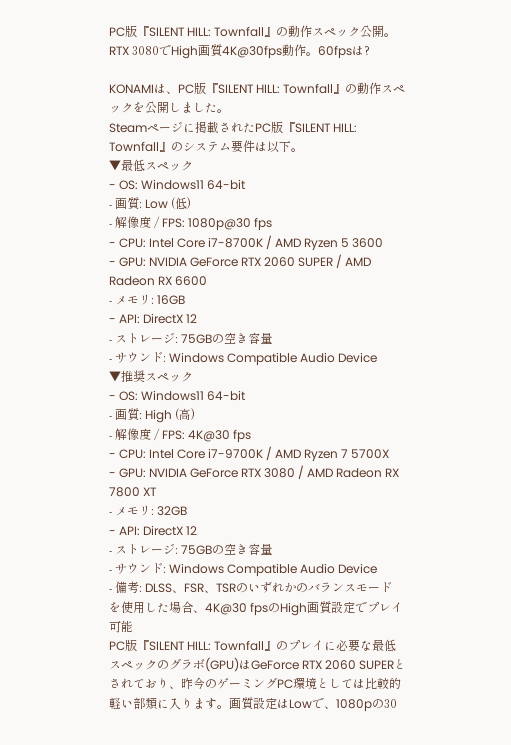PC版『SILENT HILL: Townfall』の動作スペック公開。RTX 3080でHigh画質4K@30fps動作。60fpsは?

KONAMIは、PC版『SILENT HILL: Townfall』の動作スペックを公開しました。
Steamページに掲載されたPC版『SILENT HILL: Townfall』のシステム要件は以下。
▼最低スペック
- OS: Windows11 64-bit
- 画質: Low (低)
- 解像度 / FPS: 1080p@30 fps
- CPU: Intel Core i7-8700K / AMD Ryzen 5 3600
- GPU: NVIDIA GeForce RTX 2060 SUPER / AMD Radeon RX 6600
- メモリ: 16GB
- API: DirectX 12
- ストレージ: 75GBの空き容量
- サウンド: Windows Compatible Audio Device
▼推奨スペック
- OS: Windows11 64-bit
- 画質: High (高)
- 解像度 / FPS: 4K@30 fps
- CPU: Intel Core i7-9700K / AMD Ryzen 7 5700X
- GPU: NVIDIA GeForce RTX 3080 / AMD Radeon RX 7800 XT
- メモリ: 32GB
- API: DirectX 12
- ストレージ: 75GBの空き容量
- サウンド: Windows Compatible Audio Device
- 備考: DLSS、FSR、TSRのいずれかのバランスモードを使用した場合、4K@30 fpsのHigh画質設定でプレイ可能
PC版『SILENT HILL: Townfall』のプレイに必要な最低スペックのグラボ(GPU)はGeForce RTX 2060 SUPERとされており、昨今のゲーミングPC環境としては比較的軽い部類に入ります。画質設定はLowで、1080pの30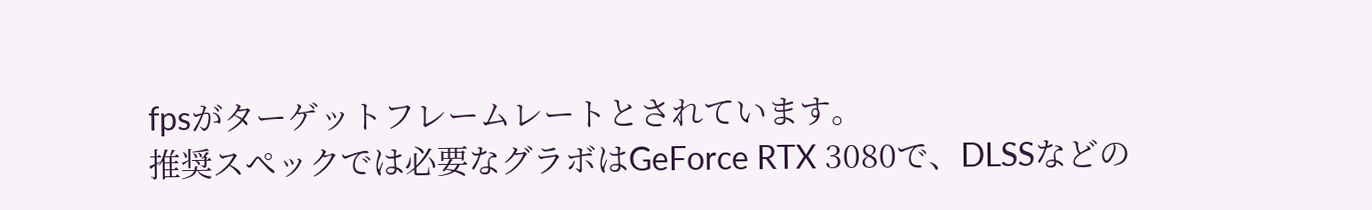fpsがターゲットフレームレートとされています。
推奨スペックでは必要なグラボはGeForce RTX 3080で、DLSSなどの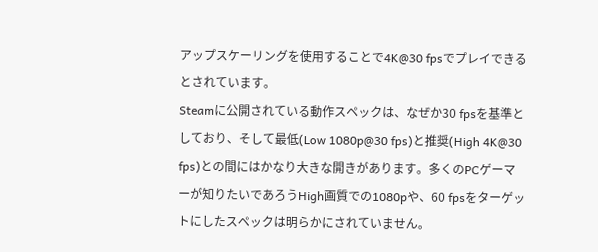アップスケーリングを使用することで4K@30 fpsでプレイできるとされています。
Steamに公開されている動作スペックは、なぜか30 fpsを基準としており、そして最低(Low 1080p@30 fps)と推奨(High 4K@30 fps)との間にはかなり大きな開きがあります。多くのPCゲーマーが知りたいであろうHigh画質での1080pや、60 fpsをターゲットにしたスペックは明らかにされていません。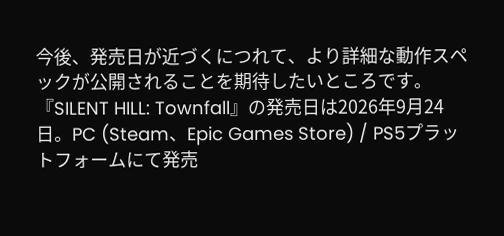今後、発売日が近づくにつれて、より詳細な動作スペックが公開されることを期待したいところです。
『SILENT HILL: Townfall』の発売日は2026年9月24日。PC (Steam、Epic Games Store) / PS5プラットフォームにて発売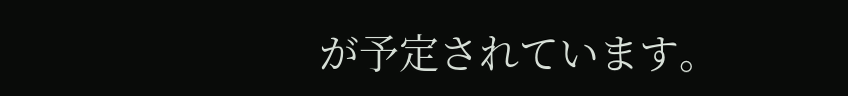が予定されています。